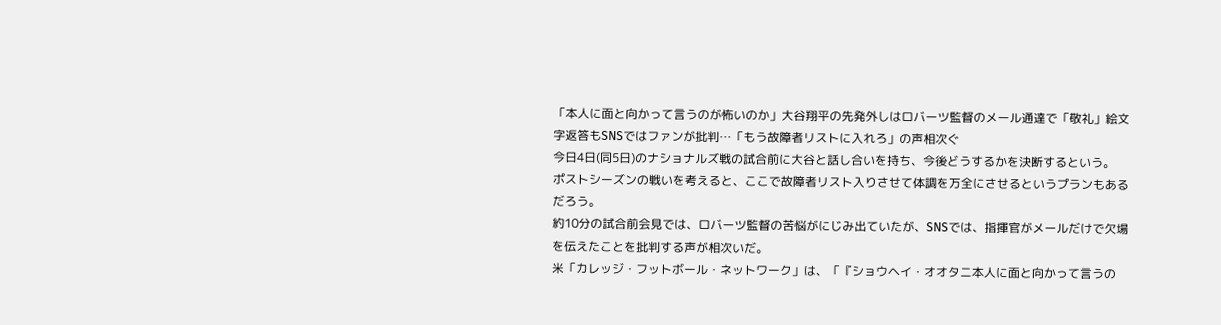「本人に面と向かって言うのが怖いのか」大谷翔平の先発外しはロバーツ監督のメール通達で「敬礼」絵文字返答もSNSではファンが批判…「もう故障者リストに入れろ」の声相次ぐ
今日4日(同5日)のナショナルズ戦の試合前に大谷と話し合いを持ち、今後どうするかを決断するという。
ポストシーズンの戦いを考えると、ここで故障者リスト入りさせて体調を万全にさせるというプランもあるだろう。
約10分の試合前会見では、ロバーツ監督の苦悩がにじみ出ていたが、SNSでは、指揮官がメールだけで欠場を伝えたことを批判する声が相次いだ。
米「カレッジ・フットボール・ネットワーク」は、「『ショウヘイ・オオタニ本人に面と向かって言うの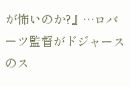が怖いのか?』…ロバーツ監督がドジャースのス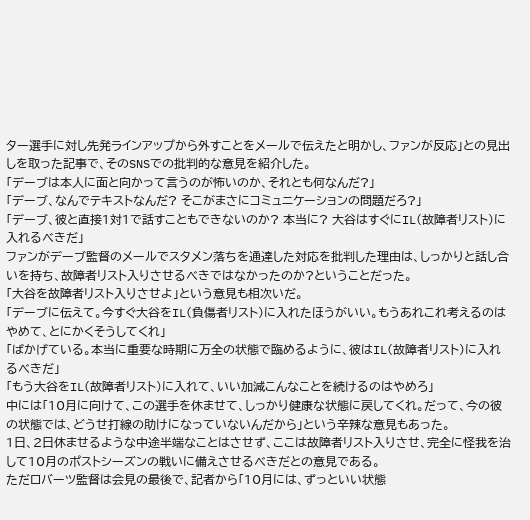ター選手に対し先発ラインアップから外すことをメールで伝えたと明かし、ファンが反応」との見出しを取った記事で、そのSNSでの批判的な意見を紹介した。
「デーブは本人に面と向かって言うのが怖いのか、それとも何なんだ?」
「デーブ、なんでテキストなんだ? そこがまさにコミュニケーションの問題だろ?」
「デーブ、彼と直接1対1で話すこともできないのか? 本当に? 大谷はすぐにIL(故障者リスト)に入れるべきだ」
ファンがデーブ監督のメールでスタメン落ちを通達した対応を批判した理由は、しっかりと話し合いを持ち、故障者リスト入りさせるべきではなかったのか?ということだった。
「大谷を故障者リスト入りさせよ」という意見も相次いだ。
「デーブに伝えて。今すぐ大谷をIL(負傷者リスト)に入れたほうがいい。もうあれこれ考えるのはやめて、とにかくそうしてくれ」
「ばかげている。本当に重要な時期に万全の状態で臨めるように、彼はIL(故障者リスト)に入れるべきだ」
「もう大谷をIL(故障者リスト)に入れて、いい加減こんなことを続けるのはやめろ」
中には「10月に向けて、この選手を休ませて、しっかり健康な状態に戻してくれ。だって、今の彼の状態では、どうせ打線の助けになっていないんだから」という辛辣な意見もあった。
1日、2日休ませるような中途半端なことはさせず、ここは故障者リスト入りさせ、完全に怪我を治して10月のポストシーズンの戦いに備えさせるべきだとの意見である。
ただロバーツ監督は会見の最後で、記者から「10月には、ずっといい状態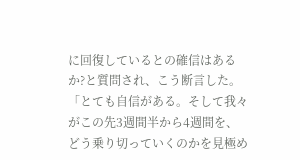に回復しているとの確信はあるか?と質問され、こう断言した。
「とても自信がある。そして我々がこの先3週間半から4週間を、どう乗り切っていくのかを見極め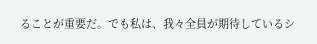ることが重要だ。でも私は、我々全員が期待しているシ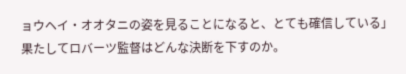ョウヘイ・オオタニの姿を見ることになると、とても確信している」
果たしてロバーツ監督はどんな決断を下すのか。